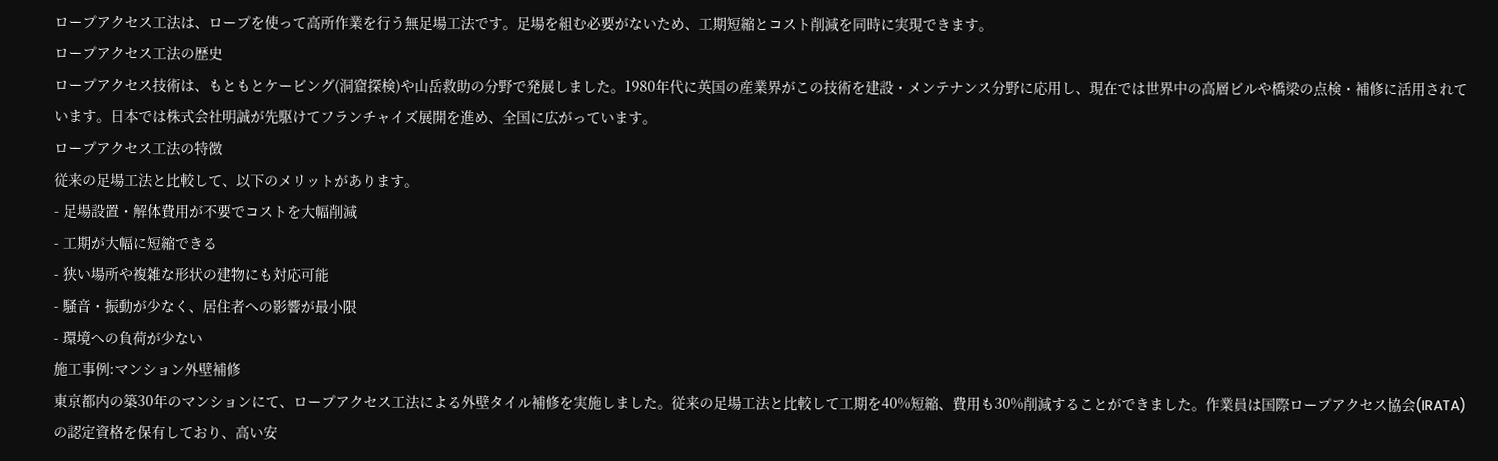ロープアクセス工法は、ロープを使って高所作業を行う無足場工法です。足場を組む必要がないため、工期短縮とコスト削減を同時に実現できます。
ロープアクセス工法の歴史
ロープアクセス技術は、もともとケービング(洞窟探検)や山岳救助の分野で発展しました。1980年代に英国の産業界がこの技術を建設・メンテナンス分野に応用し、現在では世界中の高層ビルや橋梁の点検・補修に活用されています。日本では株式会社明誠が先駆けてフランチャイズ展開を進め、全国に広がっています。
ロープアクセス工法の特徴
従来の足場工法と比較して、以下のメリットがあります。
- 足場設置・解体費用が不要でコストを大幅削減
- 工期が大幅に短縮できる
- 狭い場所や複雑な形状の建物にも対応可能
- 騒音・振動が少なく、居住者への影響が最小限
- 環境への負荷が少ない
施工事例:マンション外壁補修
東京都内の築30年のマンションにて、ロープアクセス工法による外壁タイル補修を実施しました。従来の足場工法と比較して工期を40%短縮、費用も30%削減することができました。作業員は国際ロープアクセス協会(IRATA)の認定資格を保有しており、高い安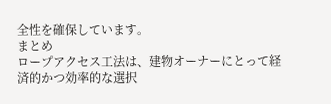全性を確保しています。
まとめ
ロープアクセス工法は、建物オーナーにとって経済的かつ効率的な選択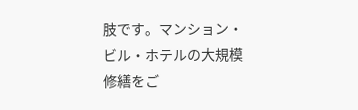肢です。マンション・ビル・ホテルの大規模修繕をご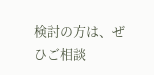検討の方は、ぜひご相談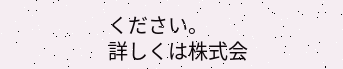ください。
詳しくは株式会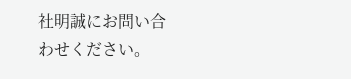社明誠にお問い合わせください。